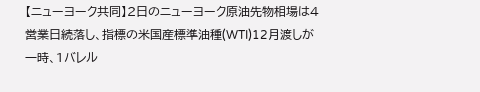【ニューヨーク共同】2日のニューヨーク原油先物相場は4営業日続落し、指標の米国産標準油種(WTI)12月渡しが一時、1バレル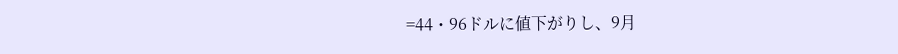=44・96ドルに値下がりし、9月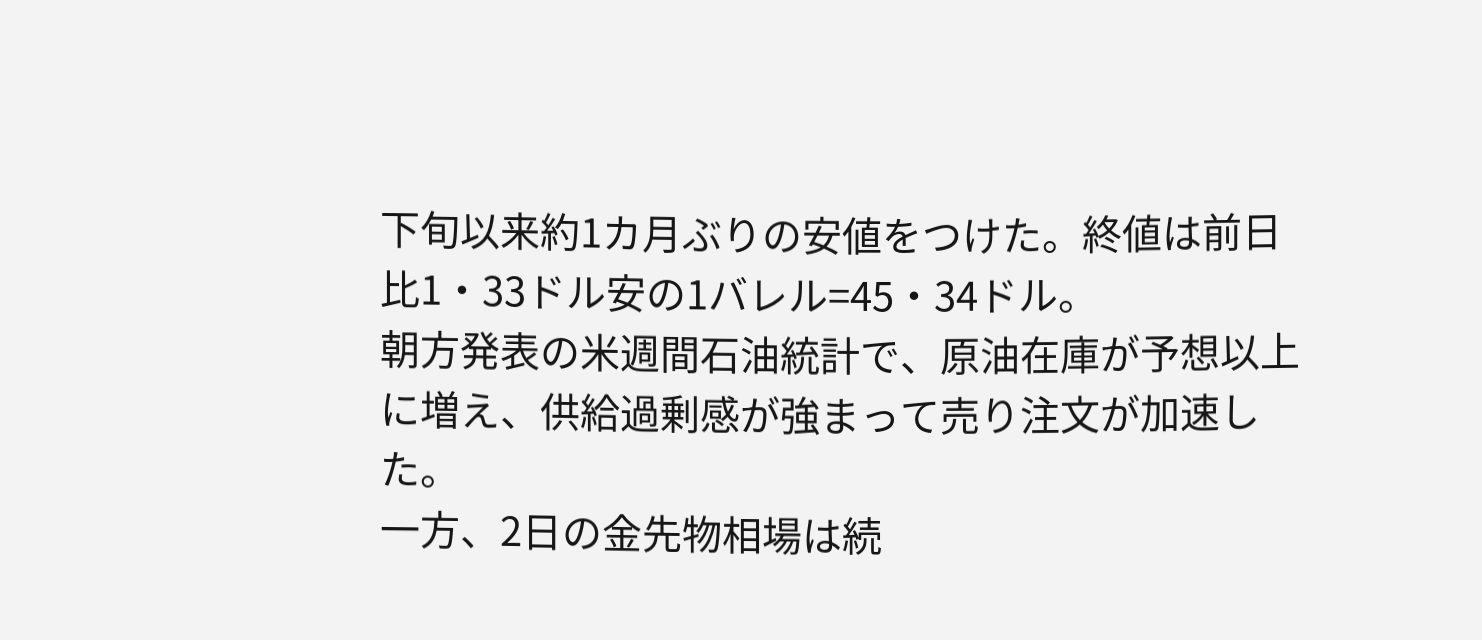下旬以来約1カ月ぶりの安値をつけた。終値は前日比1・33ドル安の1バレル=45・34ドル。
朝方発表の米週間石油統計で、原油在庫が予想以上に増え、供給過剰感が強まって売り注文が加速した。
一方、2日の金先物相場は続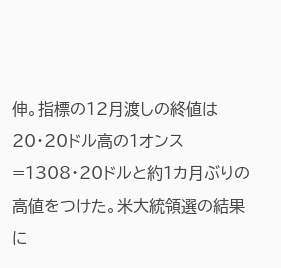伸。指標の12月渡しの終値は20・20ドル高の1オンス=1308・20ドルと約1カ月ぶりの高値をつけた。米大統領選の結果に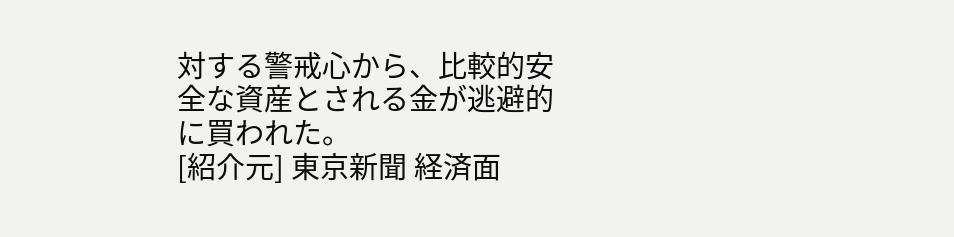対する警戒心から、比較的安全な資産とされる金が逃避的に買われた。
[紹介元] 東京新聞 経済面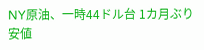NY原油、一時44ドル台 1カ月ぶり安値